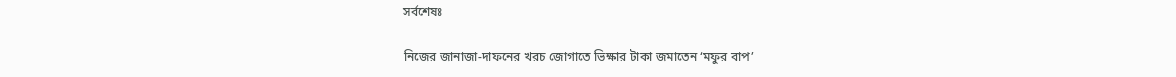সর্বশেষঃ

নিজের জানাজা-দাফনের খরচ জোগাতে ভিক্ষার টাকা জমাতেন ‘মফুর বাপ’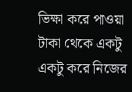ভিক্ষা করে পাওয়া টাকা থেকে একটু একটু করে নিজের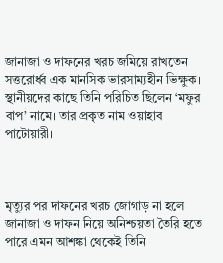জানাজা ও দাফনের খরচ জমিয়ে রাখতেন সত্তরোর্ধ্ব এক মানসিক ভারসাম্যহীন ভিক্ষুক। স্থানীয়দের কাছে তিনি পরিচিত ছিলেন ‘মফুর বাপ’ নামে। তার প্রকৃত নাম ওয়াহাব পাটোয়ারী।



মৃত্যুর পর দাফনের খরচ জোগাড় না হলে জানাজা ও দাফন নিয়ে অনিশ্চয়তা তৈরি হতে পারে এমন আশঙ্কা থেকেই তিনি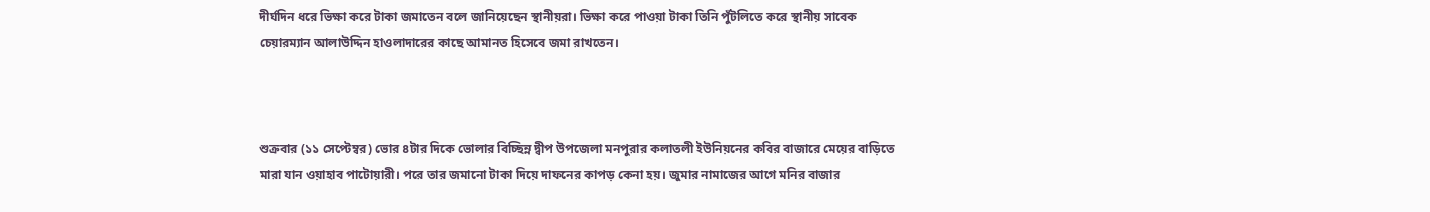দীর্ঘদিন ধরে ভিক্ষা করে টাকা জমাতেন বলে জানিয়েছেন স্থানীয়রা। ভিক্ষা করে পাওয়া টাকা তিনি পুঁটলিতে করে স্থানীয় সাবেক চেয়ারম্যান আলাউদ্দিন হাওলাদারের কাছে আমানত হিসেবে জমা রাখতেন।



শুক্রবার (১১ সেপ্টেম্বর) ভোর ৪টার দিকে ভোলার বিচ্ছিন্ন দ্বীপ উপজেলা মনপুরার কলাতলী ইউনিয়নের কবির বাজারে মেয়ের বাড়িতে মারা যান ওয়াহাব পাটোয়ারী। পরে তার জমানো টাকা দিয়ে দাফনের কাপড় কেনা হয়। জুমার নামাজের আগে মনির বাজার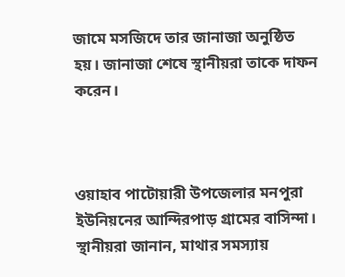জামে মসজিদে তার জানাজা অনুষ্ঠিত হয়। জানাজা শেষে স্থানীয়রা তাকে দাফন করেন।



ওয়াহাব পাটোয়ারী উপজেলার মনপুরা ইউনিয়নের আন্দিরপাড় গ্রামের বাসিন্দা। স্থানীয়রা জানান, মাথার সমস্যায়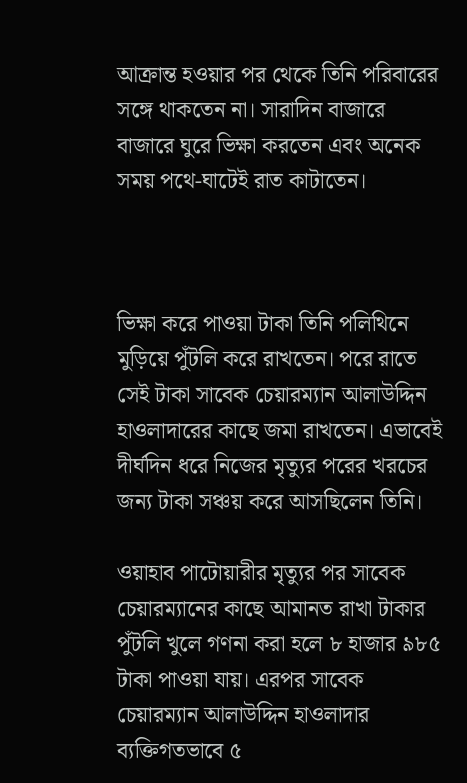আক্রান্ত হওয়ার পর থেকে তিনি পরিবারের সঙ্গে থাকতেন না। সারাদিন বাজারে বাজারে ঘুরে ভিক্ষা করতেন এবং অনেক সময় পথে-ঘাটেই রাত কাটাতেন।



ভিক্ষা করে পাওয়া টাকা তিনি পলিথিনে মুড়িয়ে পুঁটলি করে রাখতেন। পরে রাতে সেই টাকা সাবেক চেয়ারম্যান আলাউদ্দিন হাওলাদারের কাছে জমা রাখতেন। এভাবেই দীর্ঘদিন ধরে নিজের মৃত্যুর পরের খরচের জন্য টাকা সঞ্চয় করে আসছিলেন তিনি।

ওয়াহাব পাটোয়ারীর মৃত্যুর পর সাবেক চেয়ারম্যানের কাছে আমানত রাখা টাকার পুঁটলি খুলে গণনা করা হলে ৮ হাজার ৯৮৫ টাকা পাওয়া যায়। এরপর সাবেক চেয়ারম্যান আলাউদ্দিন হাওলাদার ব্যক্তিগতভাবে ৫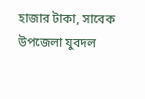হাজার টাকা, সাবেক উপজেলা যুবদল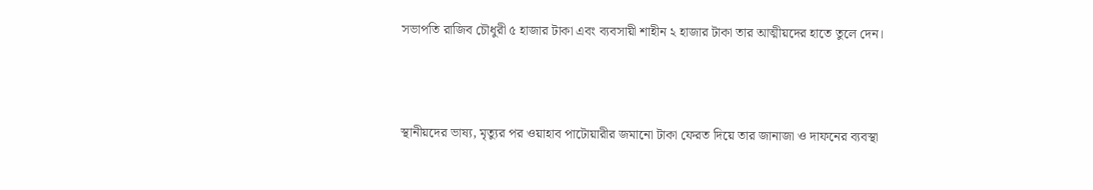সভাপতি রাজিব চৌধুরী ৫ হাজার টাকা এবং ব্যবসায়ী শাহীন ২ হাজার টাকা তার আত্মীয়দের হাতে তুলে দেন।



স্থানীয়দের ভাষ্য, মৃত্যুর পর ওয়াহাব পাটোয়ারীর জমানো টাকা ফেরত দিয়ে তার জানাজা ও দাফনের ব্যবস্থা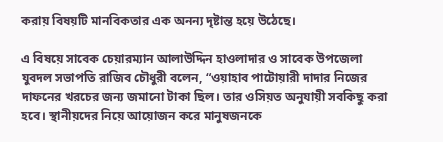করায় বিষয়টি মানবিকতার এক অনন্য দৃষ্টান্ত হয়ে উঠেছে।

এ বিষয়ে সাবেক চেয়ারম্যান আলাউদ্দিন হাওলাদার ও সাবেক উপজেলা যুবদল সভাপতি রাজিব চৌধুরী বলেন, “ওয়াহাব পাটোয়ারী দাদার নিজের দাফনের খরচের জন্য জমানো টাকা ছিল। তার ওসিয়ত অনুযায়ী সবকিছু করা হবে। স্থানীয়দের নিয়ে আয়োজন করে মানুষজনকে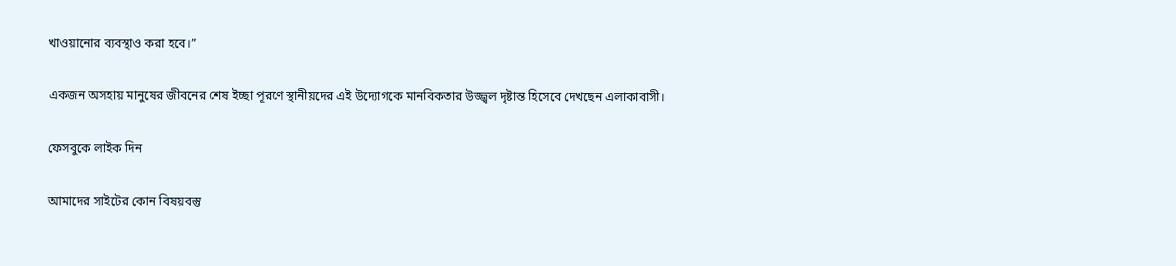খাওয়ানোর ব্যবস্থাও করা হবে।”

একজন অসহায় মানুষের জীবনের শেষ ইচ্ছা পূরণে স্থানীয়দের এই উদ্যোগকে মানবিকতার উজ্জ্বল দৃষ্টান্ত হিসেবে দেখছেন এলাকাবাসী।

ফেসবুকে লাইক দিন

আমাদের সাইটের কোন বিষয়বস্তু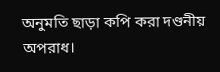অনুমতি ছাড়া কপি করা দণ্ডনীয় অপরাধ।